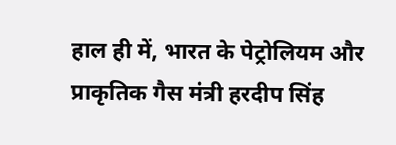हाल ही में, भारत के पेट्रोलियम और प्राकृतिक गैस मंत्री हरदीप सिंह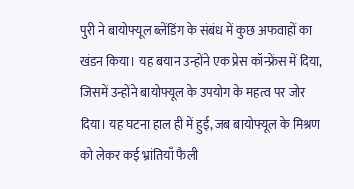पुरी ने बायोफ्यूल ब्लेंडिंग के संबंध में कुछ अफवाहों का खंडन किया। यह बयान उन्होंने एक प्रेस कॉन्फ्रेंस में दिया, जिसमें उन्होंने बायोफ्यूल के उपयोग के महत्व पर जोर दिया। यह घटना हाल ही में हुई, जब बायोफ्यूल के मिश्रण को लेकर कई भ्रांतियाँ फैली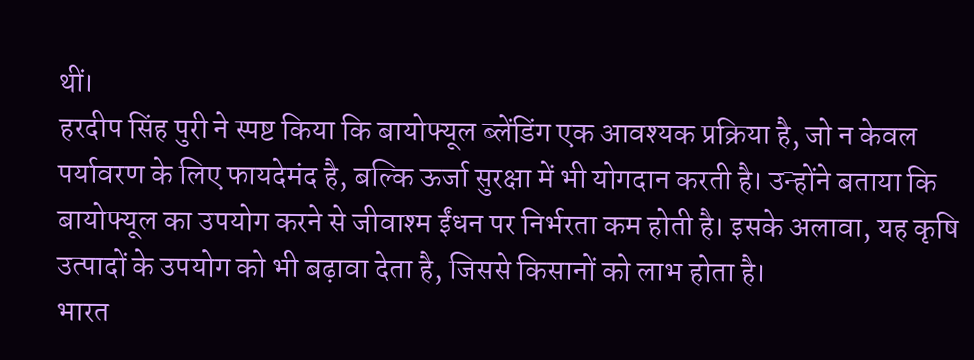थीं।
हरदीप सिंह पुरी ने स्पष्ट किया कि बायोफ्यूल ब्लेंडिंग एक आवश्यक प्रक्रिया है, जो न केवल पर्यावरण के लिए फायदेमंद है, बल्कि ऊर्जा सुरक्षा में भी योगदान करती है। उन्होंने बताया कि बायोफ्यूल का उपयोग करने से जीवाश्म ईंधन पर निर्भरता कम होती है। इसके अलावा, यह कृषि उत्पादों के उपयोग को भी बढ़ावा देता है, जिससे किसानों को लाभ होता है।
भारत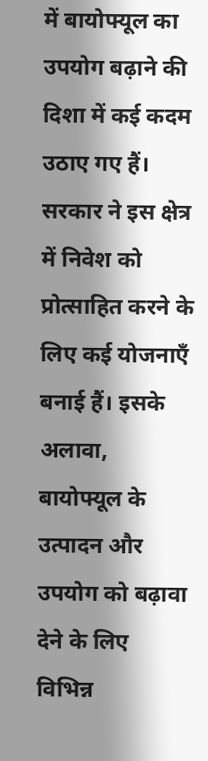में बायोफ्यूल का उपयोग बढ़ाने की दिशा में कई कदम उठाए गए हैं। सरकार ने इस क्षेत्र में निवेश को प्रोत्साहित करने के लिए कई योजनाएँ बनाई हैं। इसके अलावा, बायोफ्यूल के उत्पादन और उपयोग को बढ़ावा देने के लिए विभिन्न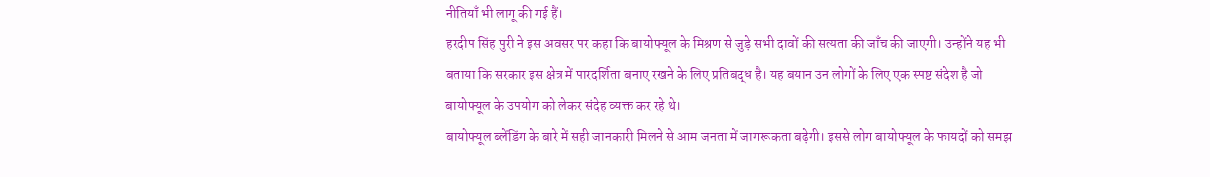नीतियाँ भी लागू की गई हैं।
हरदीप सिंह पुरी ने इस अवसर पर कहा कि बायोफ्यूल के मिश्रण से जुड़े सभी दावों की सत्यता की जाँच की जाएगी। उन्होंने यह भी बताया कि सरकार इस क्षेत्र में पारदर्शिता बनाए रखने के लिए प्रतिबद्ध है। यह बयान उन लोगों के लिए एक स्पष्ट संदेश है जो बायोफ्यूल के उपयोग को लेकर संदेह व्यक्त कर रहे थे।
बायोफ्यूल ब्लेंडिंग के बारे में सही जानकारी मिलने से आम जनता में जागरूकता बढ़ेगी। इससे लोग बायोफ्यूल के फायदों को समझ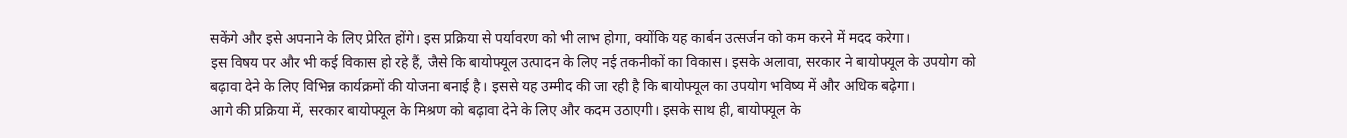सकेंगे और इसे अपनाने के लिए प्रेरित होंगे। इस प्रक्रिया से पर्यावरण को भी लाभ होगा, क्योंकि यह कार्बन उत्सर्जन को कम करने में मदद करेगा।
इस विषय पर और भी कई विकास हो रहे हैं, जैसे कि बायोफ्यूल उत्पादन के लिए नई तकनीकों का विकास। इसके अलावा, सरकार ने बायोफ्यूल के उपयोग को बढ़ावा देने के लिए विभिन्न कार्यक्रमों की योजना बनाई है। इससे यह उम्मीद की जा रही है कि बायोफ्यूल का उपयोग भविष्य में और अधिक बढ़ेगा।
आगे की प्रक्रिया में, सरकार बायोफ्यूल के मिश्रण को बढ़ावा देने के लिए और कदम उठाएगी। इसके साथ ही, बायोफ्यूल के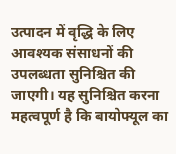उत्पादन में वृद्धि के लिए आवश्यक संसाधनों की उपलब्धता सुनिश्चित की जाएगी। यह सुनिश्चित करना महत्वपूर्ण है कि बायोफ्यूल का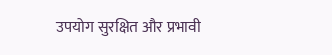उपयोग सुरक्षित और प्रभावी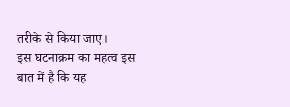तरीके से किया जाए।
इस घटनाक्रम का महत्व इस बात में है कि यह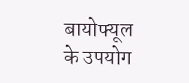बायोफ्यूल के उपयोग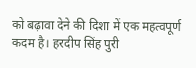को बढ़ावा देने की दिशा में एक महत्वपूर्ण कदम है। हरदीप सिंह पुरी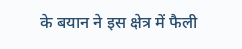के बयान ने इस क्षेत्र में फैली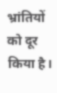भ्रांतियों को दूर किया है।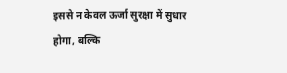इससे न केवल ऊर्जा सुरक्षा में सुधार होगा, बल्कि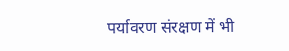पर्यावरण संरक्षण में भी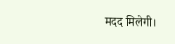मदद मिलेगी।